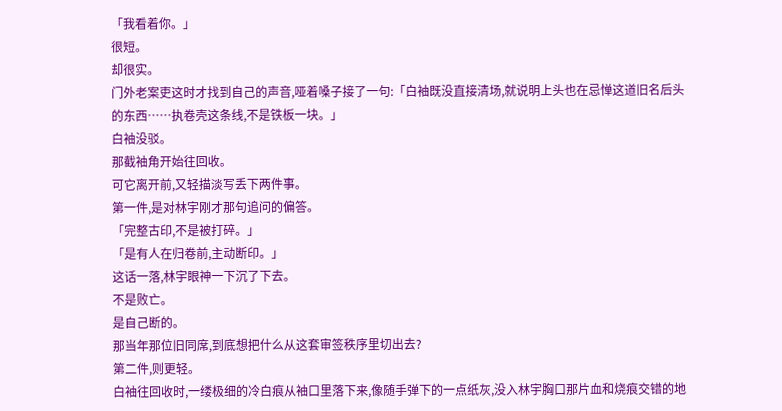「我看着你。」
很短。
却很实。
门外老案吏这时才找到自己的声音,哑着嗓子接了一句:「白袖既没直接清场,就说明上头也在忌惮这道旧名后头的东西……执卷壳这条线,不是铁板一块。」
白袖没驳。
那截袖角开始往回收。
可它离开前,又轻描淡写丢下两件事。
第一件,是对林宇刚才那句追问的偏答。
「完整古印,不是被打碎。」
「是有人在归卷前,主动断印。」
这话一落,林宇眼神一下沉了下去。
不是败亡。
是自己断的。
那当年那位旧同席,到底想把什么从这套审签秩序里切出去?
第二件,则更轻。
白袖往回收时,一缕极细的冷白痕从袖口里落下来,像随手弹下的一点纸灰,没入林宇胸口那片血和烧痕交错的地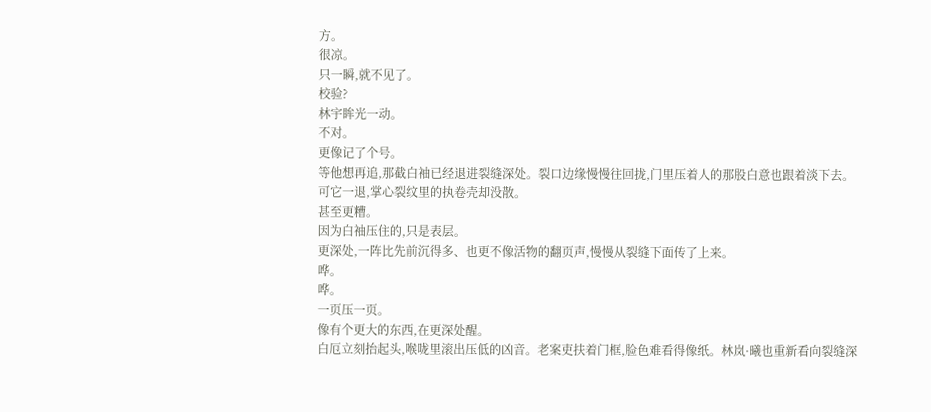方。
很凉。
只一瞬,就不见了。
校验?
林宇眸光一动。
不对。
更像记了个号。
等他想再追,那截白袖已经退进裂缝深处。裂口边缘慢慢往回拢,门里压着人的那股白意也跟着淡下去。
可它一退,掌心裂纹里的执卷壳却没散。
甚至更糟。
因为白袖压住的,只是表层。
更深处,一阵比先前沉得多、也更不像活物的翻页声,慢慢从裂缝下面传了上来。
哗。
哗。
一页压一页。
像有个更大的东西,在更深处醒。
白厄立刻抬起头,喉咙里滚出压低的凶音。老案吏扶着门框,脸色难看得像纸。林岚·曦也重新看向裂缝深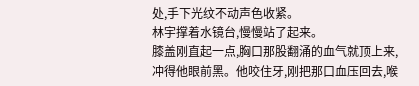处,手下光纹不动声色收紧。
林宇撑着水镜台,慢慢站了起来。
膝盖刚直起一点,胸口那股翻涌的血气就顶上来,冲得他眼前黑。他咬住牙,刚把那口血压回去,喉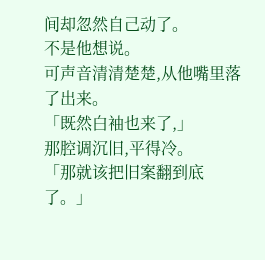间却忽然自己动了。
不是他想说。
可声音清清楚楚,从他嘴里落了出来。
「既然白袖也来了,」
那腔调沉旧,平得冷。
「那就该把旧案翻到底了。」